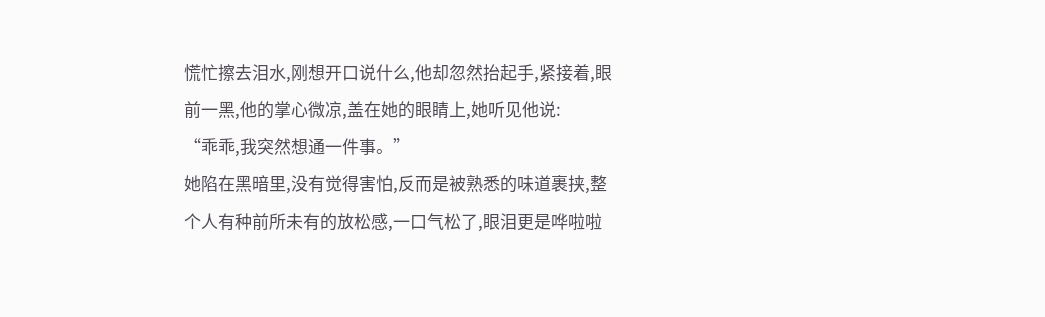慌忙擦去泪水,刚想开口说什么,他却忽然抬起手,紧接着,眼前一黑,他的掌心微凉,盖在她的眼睛上,她听见他说:
“乖乖,我突然想通一件事。”
她陷在黑暗里,没有觉得害怕,反而是被熟悉的味道裹挟,整个人有种前所未有的放松感,一口气松了,眼泪更是哗啦啦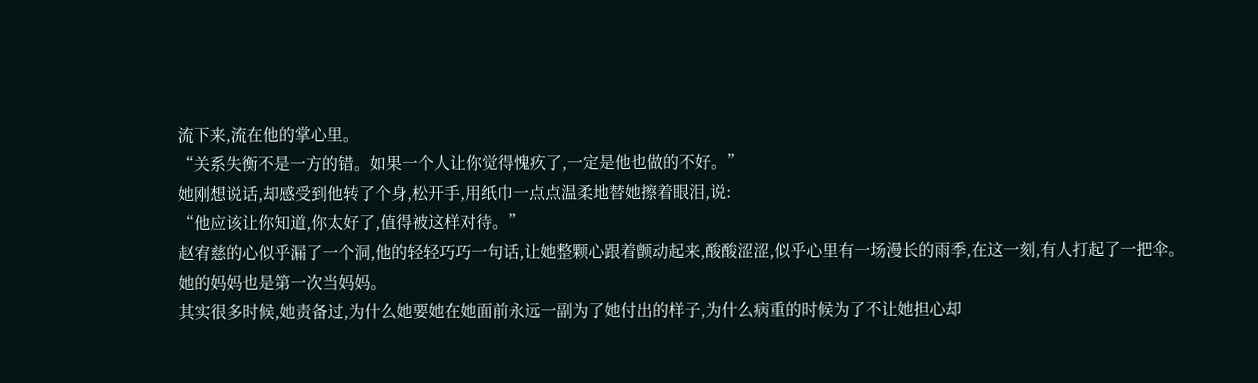流下来,流在他的掌心里。
“关系失衡不是一方的错。如果一个人让你觉得愧疚了,一定是他也做的不好。”
她刚想说话,却感受到他转了个身,松开手,用纸巾一点点温柔地替她擦着眼泪,说:
“他应该让你知道,你太好了,值得被这样对待。”
赵宥慈的心似乎漏了一个洞,他的轻轻巧巧一句话,让她整颗心跟着颤动起来,酸酸涩涩,似乎心里有一场漫长的雨季,在这一刻,有人打起了一把伞。
她的妈妈也是第一次当妈妈。
其实很多时候,她责备过,为什么她要她在她面前永远一副为了她付出的样子,为什么病重的时候为了不让她担心却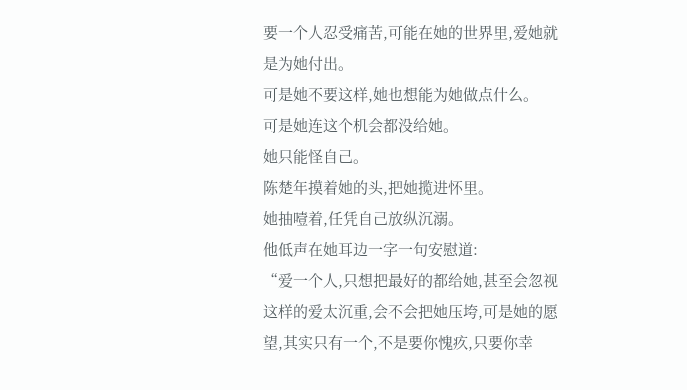要一个人忍受痛苦,可能在她的世界里,爱她就是为她付出。
可是她不要这样,她也想能为她做点什么。
可是她连这个机会都没给她。
她只能怪自己。
陈楚年摸着她的头,把她揽进怀里。
她抽噎着,任凭自己放纵沉溺。
他低声在她耳边一字一句安慰道:
“爱一个人,只想把最好的都给她,甚至会忽视这样的爱太沉重,会不会把她压垮,可是她的愿望,其实只有一个,不是要你愧疚,只要你幸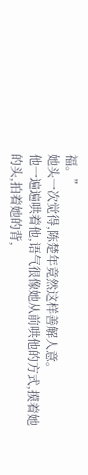福。”
她头一次觉得,陈楚年竟然这样善解人意。
他一遍遍哄着他,语气很像她从前哄他的方式,摸着她的头,拍着她的背,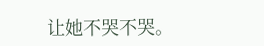让她不哭不哭。